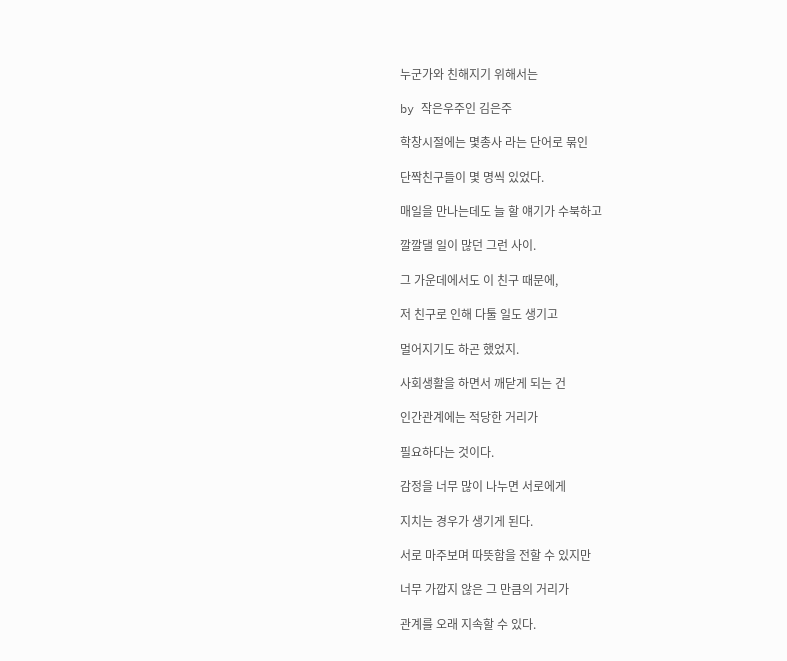누군가와 친해지기 위해서는

by 작은우주인 김은주

학창시절에는 몇총사 라는 단어로 묶인

단짝친구들이 몇 명씩 있었다.

매일을 만나는데도 늘 할 얘기가 수북하고

깔깔댈 일이 많던 그런 사이.

그 가운데에서도 이 친구 때문에,

저 친구로 인해 다툴 일도 생기고

멀어지기도 하곤 했었지.

사회생활을 하면서 깨닫게 되는 건

인간관계에는 적당한 거리가

필요하다는 것이다.

감정을 너무 많이 나누면 서로에게

지치는 경우가 생기게 된다.

서로 마주보며 따뜻함을 전할 수 있지만

너무 가깝지 않은 그 만큼의 거리가

관계를 오래 지속할 수 있다.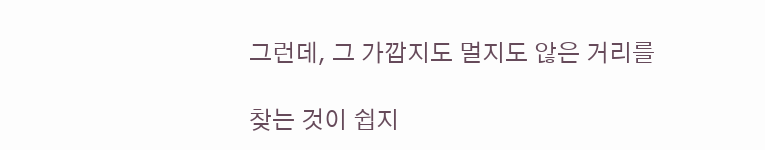그런데, 그 가깝지도 멀지도 않은 거리를

찾는 것이 쉽지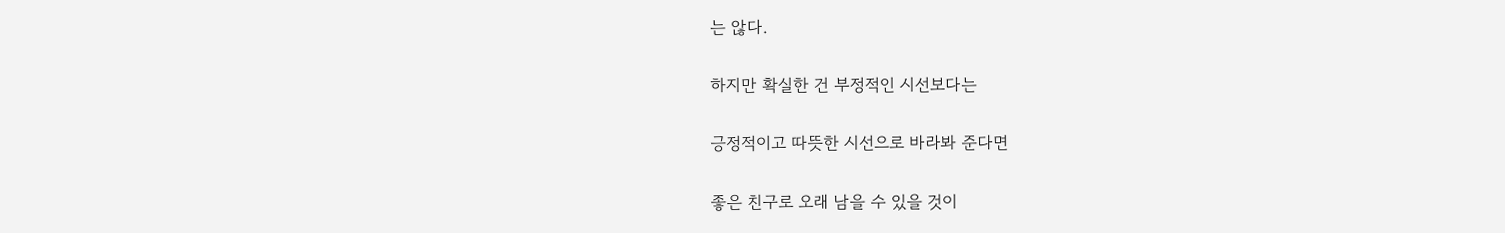는 않다.

하지만 확실한 건 부정적인 시선보다는

긍정적이고 따뜻한 시선으로 바라봐 준다면

좋은 친구로 오래 남을 수 있을 것이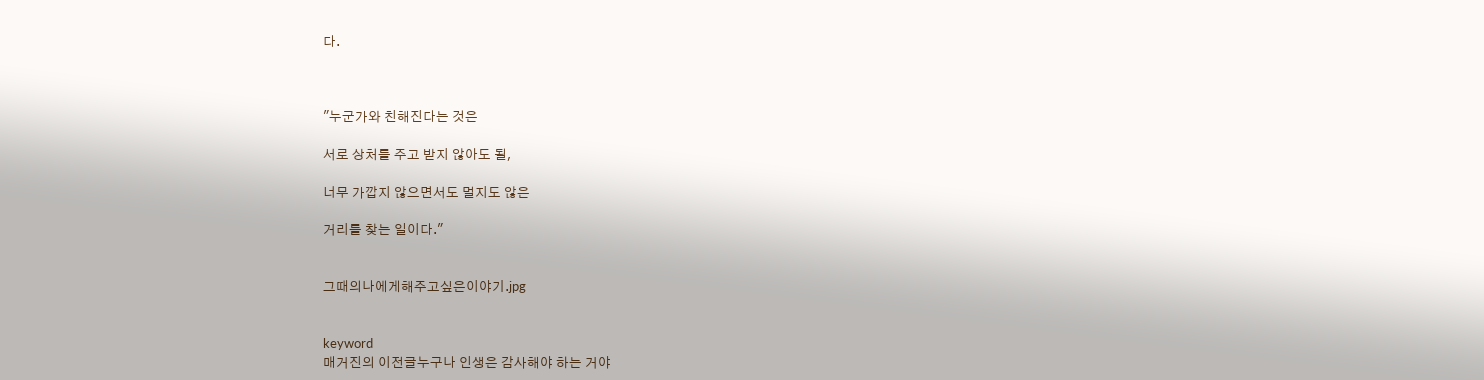다.



"누군가와 친해진다는 것은

서로 상처를 주고 받지 않아도 될,

너무 가깝지 않으면서도 멀지도 않은

거리를 찾는 일이다."


그때의나에게해주고싶은이야기.jpg


keyword
매거진의 이전글누구나 인생은 감사해야 하는 거야